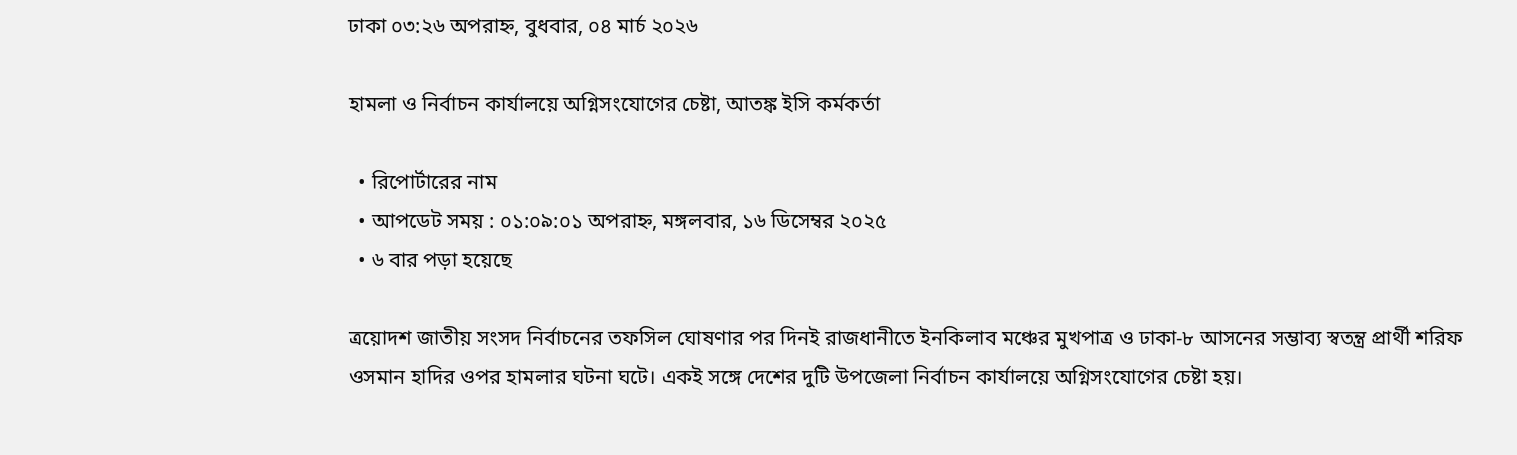ঢাকা ০৩:২৬ অপরাহ্ন, বুধবার, ০৪ মার্চ ২০২৬

হামলা ও নির্বাচন কার্যালয়ে অগ্নিসংযোগের চেষ্টা, আতঙ্ক ইসি কর্মকর্তা

  • রিপোর্টারের নাম
  • আপডেট সময় : ০১:০৯:০১ অপরাহ্ন, মঙ্গলবার, ১৬ ডিসেম্বর ২০২৫
  • ৬ বার পড়া হয়েছে

ত্রয়োদশ জাতীয় সংসদ নির্বাচনের তফসিল ঘোষণার পর দিনই রাজধানীতে ইনকিলাব মঞ্চের মুখপাত্র ও ঢাকা-৮ আসনের সম্ভাব্য স্বতন্ত্র প্রার্থী শরিফ ওসমান হাদির ওপর হামলার ঘটনা ঘটে। একই সঙ্গে দেশের দুটি উপজেলা নির্বাচন কার্যালয়ে অগ্নিসংযোগের চেষ্টা হয়।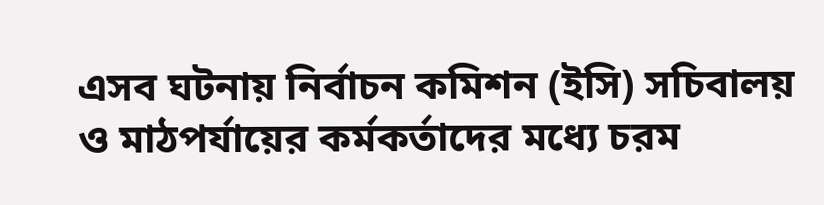এসব ঘটনায় নির্বাচন কমিশন (ইসি) সচিবালয় ও মাঠপর্যায়ের কর্মকর্তাদের মধ্যে চরম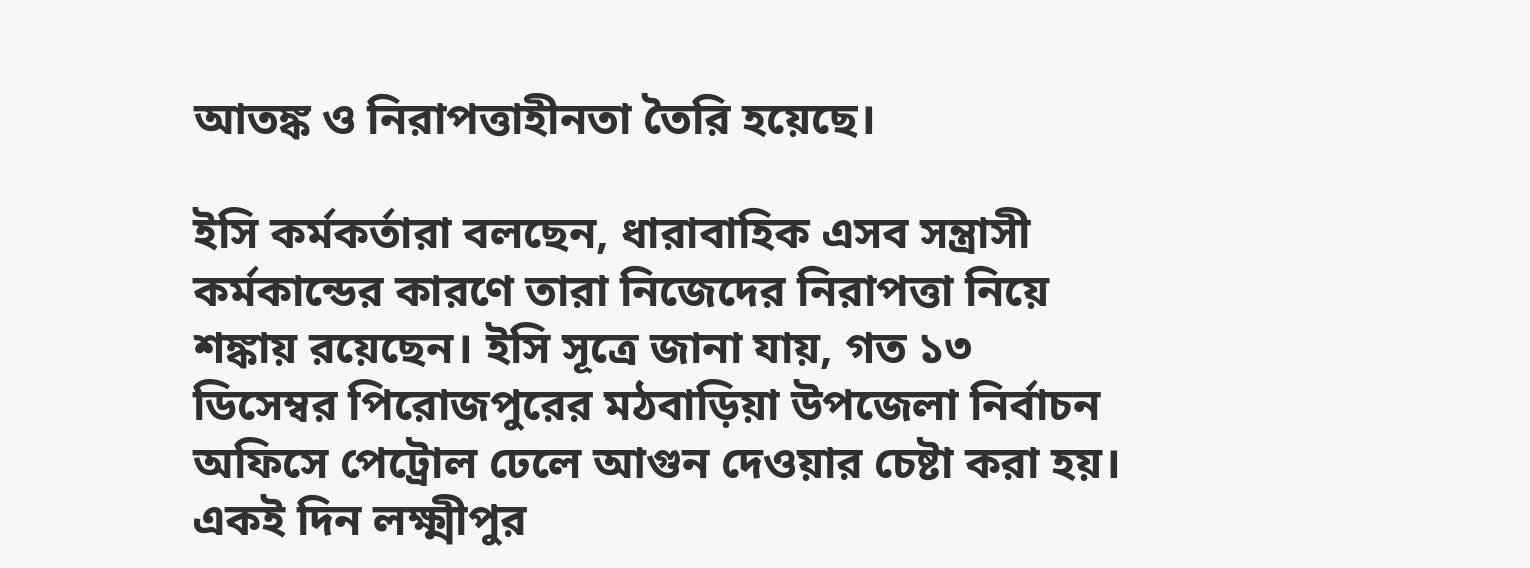আতঙ্ক ও নিরাপত্তাহীনতা তৈরি হয়েছে।

ইসি কর্মকর্তারা বলছেন, ধারাবাহিক এসব সন্ত্রাসী কর্মকান্ডের কারণে তারা নিজেদের নিরাপত্তা নিয়ে শঙ্কায় রয়েছেন। ইসি সূত্রে জানা যায়, গত ১৩ ডিসেম্বর পিরোজপুরের মঠবাড়িয়া উপজেলা নির্বাচন অফিসে পেট্রোল ঢেলে আগুন দেওয়ার চেষ্টা করা হয়। একই দিন লক্ষ্মীপুর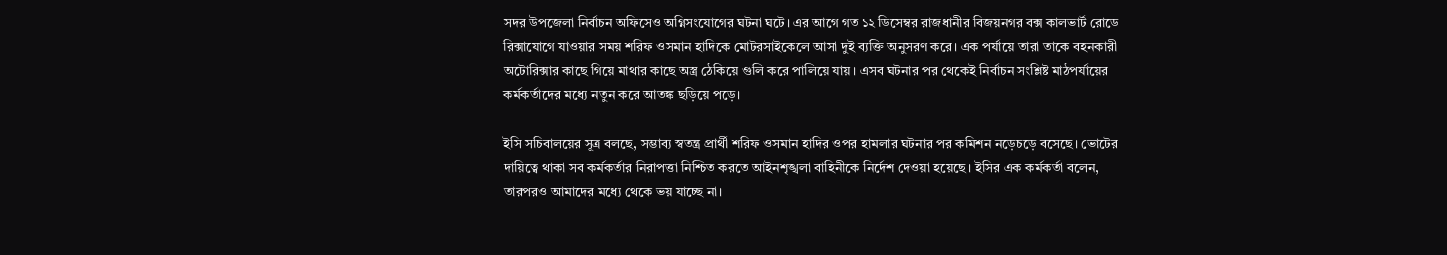সদর উপজেলা নির্বাচন অফিসেও অগ্নিসংযোগের ঘটনা ঘটে। এর আগে গত ১২ ডিসেম্বর রাজধানীর বিজয়নগর বক্স কালভার্ট রোডে রিক্সাযোগে যাওয়ার সময় শরিফ ওসমান হাদিকে মোটরসাইকেলে আসা দুই ব্যক্তি অনুসরণ করে। এক পর্যায়ে তারা তাকে বহনকারী অটোরিক্সার কাছে গিয়ে মাথার কাছে অস্ত্র ঠেকিয়ে গুলি করে পালিয়ে যায়। এসব ঘটনার পর থেকেই নির্বাচন সংশ্লিষ্ট মাঠপর্যায়ের কর্মকর্তাদের মধ্যে নতুন করে আতঙ্ক ছড়িয়ে পড়ে।

ইসি সচিবালয়ের সূত্র বলছে, সম্ভাব্য স্বতন্ত্র প্রার্থী শরিফ ওসমান হাদির ওপর হামলার ঘটনার পর কমিশন নড়েচড়ে বসেছে। ভোটের দায়িত্বে থাকা সব কর্মকর্তার নিরাপত্তা নিশ্চিত করতে আইনশৃঙ্খলা বাহিনীকে নির্দেশ দেওয়া হয়েছে। ইসির এক কর্মকর্তা বলেন, তারপরও আমাদের মধ্যে থেকে ভয় যাচ্ছে না।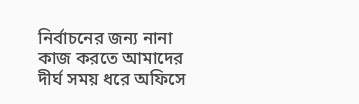নির্বাচনের জন্য নানা কাজ করতে আমাদের দীর্ঘ সময় ধরে অফিসে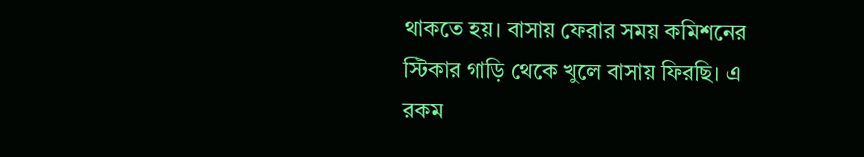থাকতে হয়। বাসায় ফেরার সময় কমিশনের স্টিকার গাড়ি থেকে খুলে বাসায় ফিরছি। এ রকম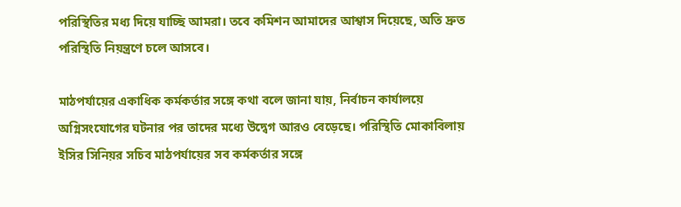পরিস্থিতির মধ্য দিয়ে যাচ্ছি আমরা। তবে কমিশন আমাদের আশ্বাস দিয়েছে, অতি দ্রুত পরিস্থিতি নিয়ন্ত্রণে চলে আসবে।

মাঠপর্যায়ের একাধিক কর্মকর্তার সঙ্গে কথা বলে জানা যায়, নির্বাচন কার্যালয়ে অগ্নিসংযোগের ঘটনার পর তাদের মধ্যে উদ্বেগ আরও বেড়েছে। পরিস্থিতি মোকাবিলায় ইসির সিনিয়র সচিব মাঠপর্যায়ের সব কর্মকর্তার সঙ্গে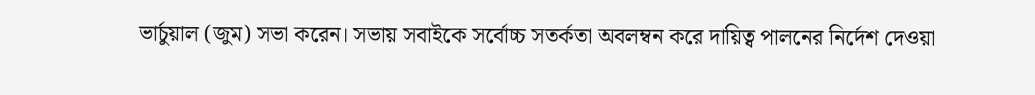ভার্চুয়াল (জুম) সভা করেন। সভায় সবাইকে সর্বোচ্চ সতর্কতা অবলম্বন করে দায়িত্ব পালনের নির্দেশ দেওয়া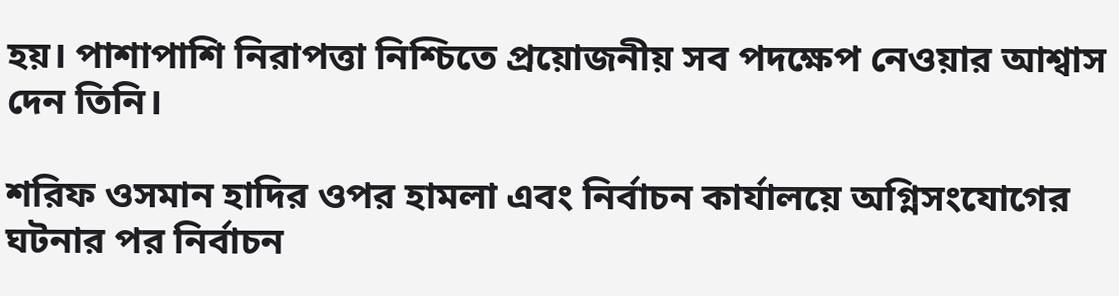হয়। পাশাপাশি নিরাপত্তা নিশ্চিতে প্রয়োজনীয় সব পদক্ষেপ নেওয়ার আশ্বাস দেন তিনি।

শরিফ ওসমান হাদির ওপর হামলা এবং নির্বাচন কার্যালয়ে অগ্নিসংযোগের ঘটনার পর নির্বাচন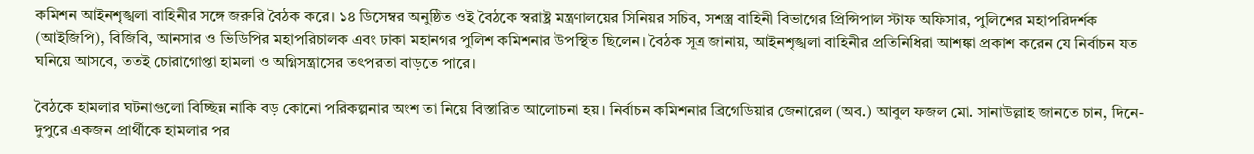কমিশন আইনশৃঙ্খলা বাহিনীর সঙ্গে জরুরি বৈঠক করে। ১৪ ডিসেম্বর অনুষ্ঠিত ওই বৈঠকে স্বরাষ্ট্র মন্ত্রণালয়ের সিনিয়র সচিব, সশস্ত্র বাহিনী বিভাগের প্রিন্সিপাল স্টাফ অফিসার, পুলিশের মহাপরিদর্শক (আইজিপি), বিজিবি, আনসার ও ভিডিপির মহাপরিচালক এবং ঢাকা মহানগর পুলিশ কমিশনার উপস্থিত ছিলেন। বৈঠক সূত্র জানায়, আইনশৃঙ্খলা বাহিনীর প্রতিনিধিরা আশঙ্কা প্রকাশ করেন যে নির্বাচন যত ঘনিয়ে আসবে, ততই চোরাগোপ্তা হামলা ও অগ্নিসন্ত্রাসের তৎপরতা বাড়তে পারে।

বৈঠকে হামলার ঘটনাগুলো বিচ্ছিন্ন নাকি বড় কোনো পরিকল্পনার অংশ তা নিয়ে বিস্তারিত আলোচনা হয়। নির্বাচন কমিশনার ব্রিগেডিয়ার জেনারেল (অব.) আবুল ফজল মো. সানাউল্লাহ জানতে চান, দিনে-দুপুরে একজন প্রার্থীকে হামলার পর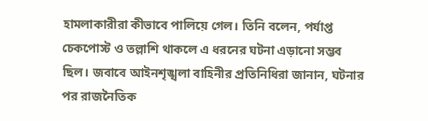হামলাকারীরা কীভাবে পালিয়ে গেল। তিনি বলেন, পর্যাপ্ত চেকপোস্ট ও তল্লাশি থাকলে এ ধরনের ঘটনা এড়ানো সম্ভব ছিল। জবাবে আইনশৃঙ্খলা বাহিনীর প্রতিনিধিরা জানান, ঘটনার পর রাজনৈতিক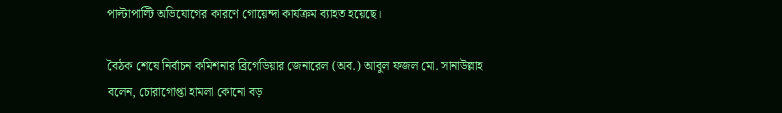পাল্টাপাল্টি অভিযোগের কারণে গোয়েন্দা কার্যক্রম ব্যাহত হয়েছে।

বৈঠক শেষে নির্বাচন কমিশনার ব্রিগেডিয়ার জেনারেল (অব.) আবুল ফজল মো. সানাউল্লাহ বলেন, চোরাগোপ্তা হামলা কোনো বড়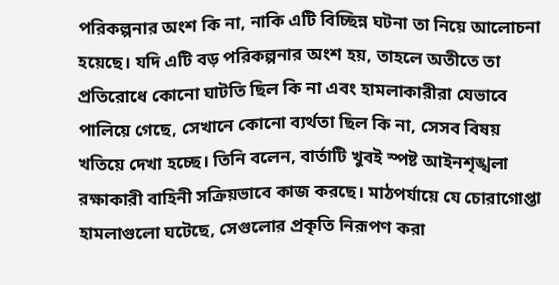পরিকল্পনার অংশ কি না, নাকি এটি বিচ্ছিন্ন ঘটনা তা নিয়ে আলোচনা হয়েছে। যদি এটি বড় পরিকল্পনার অংশ হয়, তাহলে অতীতে তা প্রতিরোধে কোনো ঘাটতি ছিল কি না এবং হামলাকারীরা যেভাবে পালিয়ে গেছে, সেখানে কোনো ব্যর্থতা ছিল কি না, সেসব বিষয় খতিয়ে দেখা হচ্ছে। তিনি বলেন, বার্তাটি খুবই স্পষ্ট আইনশৃঙ্খলা রক্ষাকারী বাহিনী সক্রিয়ভাবে কাজ করছে। মাঠপর্যায়ে যে চোরাগোপ্তা হামলাগুলো ঘটেছে, সেগুলোর প্রকৃতি নিরূপণ করা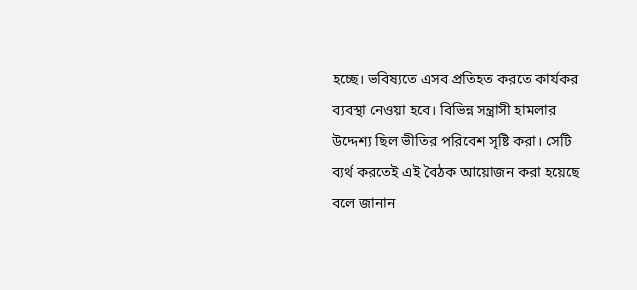হচ্ছে। ভবিষ্যতে এসব প্রতিহত করতে কার্যকর ব্যবস্থা নেওয়া হবে। বিভিন্ন সন্ত্রাসী হামলার উদ্দেশ্য ছিল ভীতির পরিবেশ সৃষ্টি করা। সেটি ব্যর্থ করতেই এই বৈঠক আয়োজন করা হয়েছে বলে জানান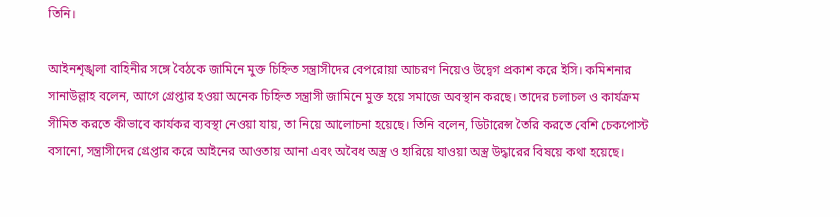তিনি।

আইনশৃঙ্খলা বাহিনীর সঙ্গে বৈঠকে জামিনে মুক্ত চিহ্নিত সন্ত্রাসীদের বেপরোয়া আচরণ নিয়েও উদ্বেগ প্রকাশ করে ইসি। কমিশনার সানাউল্লাহ বলেন, আগে গ্রেপ্তার হওয়া অনেক চিহ্নিত সন্ত্রাসী জামিনে মুক্ত হয়ে সমাজে অবস্থান করছে। তাদের চলাচল ও কার্যক্রম সীমিত করতে কীভাবে কার্যকর ব্যবস্থা নেওয়া যায়, তা নিয়ে আলোচনা হয়েছে। তিনি বলেন, ডিটারেন্স তৈরি করতে বেশি চেকপোস্ট বসানো, সন্ত্রাসীদের গ্রেপ্তার করে আইনের আওতায় আনা এবং অবৈধ অস্ত্র ও হারিয়ে যাওয়া অস্ত্র উদ্ধারের বিষয়ে কথা হয়েছে।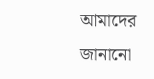আমাদের জানানো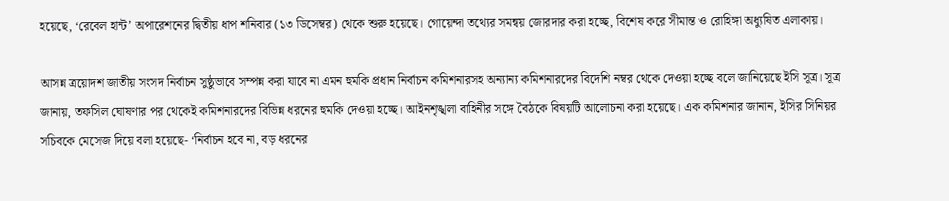হয়েছে, ‘রেবেল হান্ট’ অপারেশনের দ্বিতীয় ধাপ শনিবার (১৩ ডিসেম্বর) থেকে শুরু হয়েছে। গোয়েন্দা তথ্যের সমন্বয় জোরদার করা হচ্ছে, বিশেষ করে সীমান্ত ও রোহিঙ্গা অধ্যুষিত এলাকায়।

আসন্ন ত্রয়োদশ জাতীয় সংসদ নির্বাচন সুষ্ঠুভাবে সম্পন্ন করা যাবে না এমন হুমকি প্রধান নির্বাচন কমিশনারসহ অন্যান্য কমিশনারদের বিদেশি নম্বর থেকে দেওয়া হচ্ছে বলে জানিয়েছে ইসি সূত্র। সূত্র জানায়, তফসিল ঘোষণার পর থেকেই কমিশনারদের বিভিন্ন ধরনের হুমকি দেওয়া হচ্ছে। আইনশৃঙ্খলা বাহিনীর সঙ্গে বৈঠকে বিষয়টি আলোচনা করা হয়েছে। এক কমিশনার জানান, ইসির সিনিয়র সচিবকে মেসেজ দিয়ে বলা হয়েছে- ‘নির্বাচন হবে না, বড় ধরনের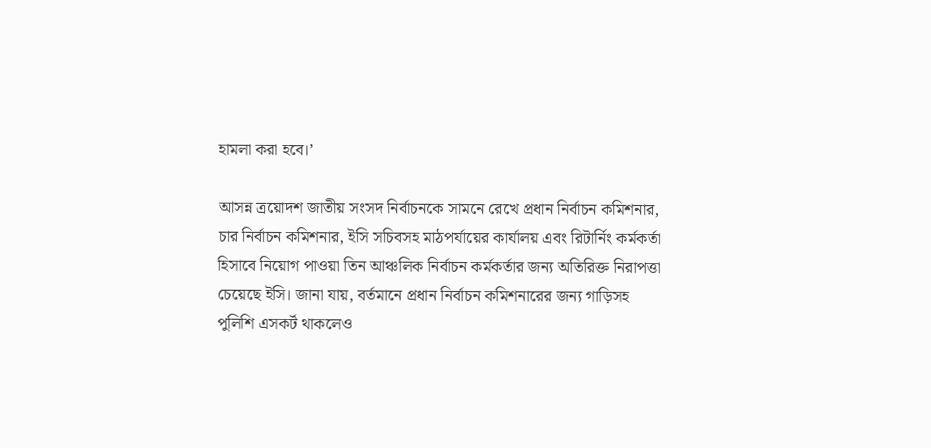হামলা করা হবে।’

আসন্ন ত্রয়োদশ জাতীয় সংসদ নির্বাচনকে সামনে রেখে প্রধান নির্বাচন কমিশনার, চার নির্বাচন কমিশনার, ইসি সচিবসহ মাঠপর্যায়ের কার্যালয় এবং রিটার্নিং কর্মকর্তা হিসাবে নিয়োগ পাওয়া তিন আঞ্চলিক নির্বাচন কর্মকর্তার জন্য অতিরিক্ত নিরাপত্তা চেয়েছে ইসি। জানা যায়, বর্তমানে প্রধান নির্বাচন কমিশনারের জন্য গাড়িসহ পুলিশি এসকর্ট থাকলেও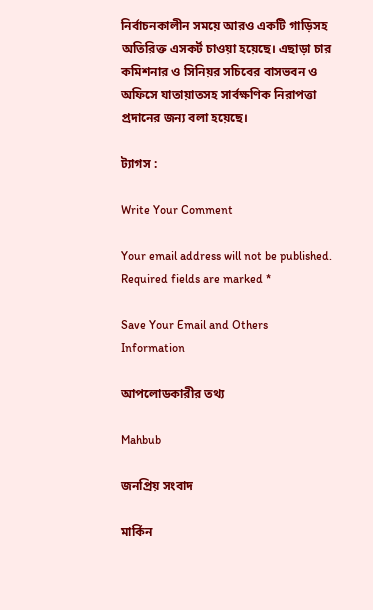নির্বাচনকালীন সময়ে আরও একটি গাড়িসহ অতিরিক্ত এসকর্ট চাওয়া হয়েছে। এছাড়া চার কমিশনার ও সিনিয়র সচিবের বাসভবন ও অফিসে যাতায়াতসহ সার্বক্ষণিক নিরাপত্তা প্রদানের জন্য বলা হয়েছে।

ট্যাগস :

Write Your Comment

Your email address will not be published. Required fields are marked *

Save Your Email and Others Information

আপলোডকারীর তথ্য

Mahbub

জনপ্রিয় সংবাদ

মার্কিন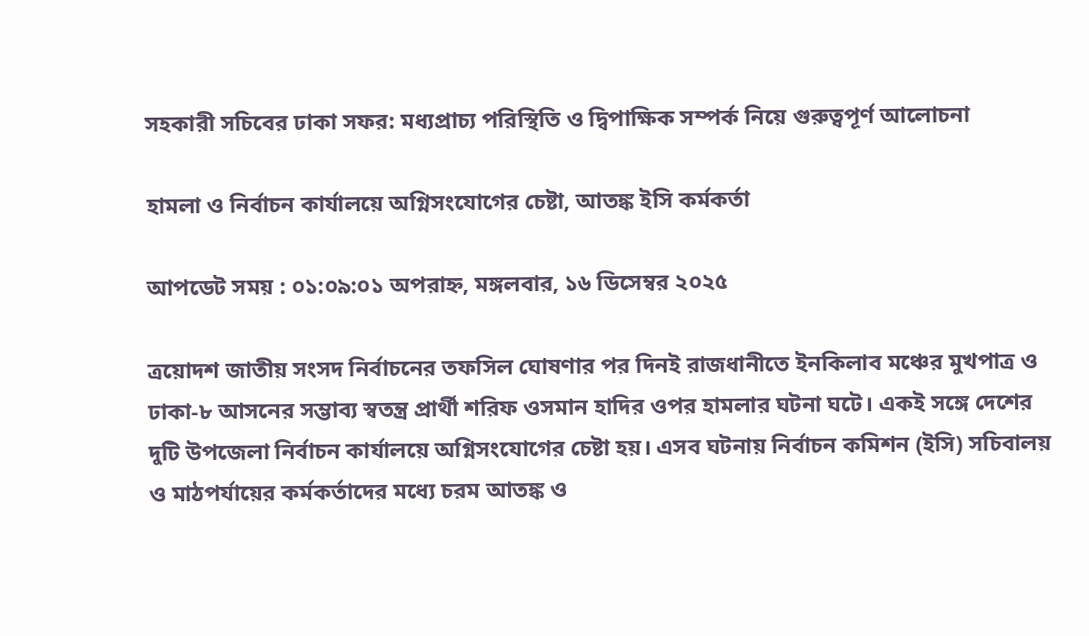সহকারী সচিবের ঢাকা সফর: মধ্যপ্রাচ্য পরিস্থিতি ও দ্বিপাক্ষিক সম্পর্ক নিয়ে গুরুত্বপূর্ণ আলোচনা

হামলা ও নির্বাচন কার্যালয়ে অগ্নিসংযোগের চেষ্টা, আতঙ্ক ইসি কর্মকর্তা

আপডেট সময় : ০১:০৯:০১ অপরাহ্ন, মঙ্গলবার, ১৬ ডিসেম্বর ২০২৫

ত্রয়োদশ জাতীয় সংসদ নির্বাচনের তফসিল ঘোষণার পর দিনই রাজধানীতে ইনকিলাব মঞ্চের মুখপাত্র ও ঢাকা-৮ আসনের সম্ভাব্য স্বতন্ত্র প্রার্থী শরিফ ওসমান হাদির ওপর হামলার ঘটনা ঘটে। একই সঙ্গে দেশের দুটি উপজেলা নির্বাচন কার্যালয়ে অগ্নিসংযোগের চেষ্টা হয়। এসব ঘটনায় নির্বাচন কমিশন (ইসি) সচিবালয় ও মাঠপর্যায়ের কর্মকর্তাদের মধ্যে চরম আতঙ্ক ও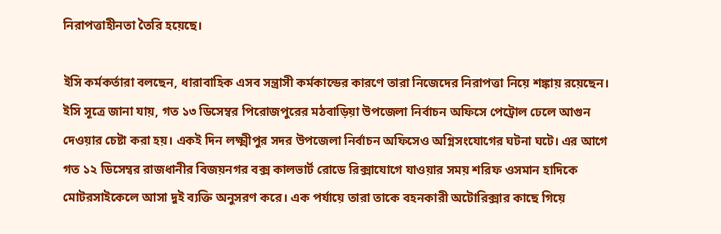নিরাপত্তাহীনতা তৈরি হয়েছে।

ইসি কর্মকর্তারা বলছেন, ধারাবাহিক এসব সন্ত্রাসী কর্মকান্ডের কারণে তারা নিজেদের নিরাপত্তা নিয়ে শঙ্কায় রয়েছেন। ইসি সূত্রে জানা যায়, গত ১৩ ডিসেম্বর পিরোজপুরের মঠবাড়িয়া উপজেলা নির্বাচন অফিসে পেট্রোল ঢেলে আগুন দেওয়ার চেষ্টা করা হয়। একই দিন লক্ষ্মীপুর সদর উপজেলা নির্বাচন অফিসেও অগ্নিসংযোগের ঘটনা ঘটে। এর আগে গত ১২ ডিসেম্বর রাজধানীর বিজয়নগর বক্স কালভার্ট রোডে রিক্সাযোগে যাওয়ার সময় শরিফ ওসমান হাদিকে মোটরসাইকেলে আসা দুই ব্যক্তি অনুসরণ করে। এক পর্যায়ে তারা তাকে বহনকারী অটোরিক্সার কাছে গিয়ে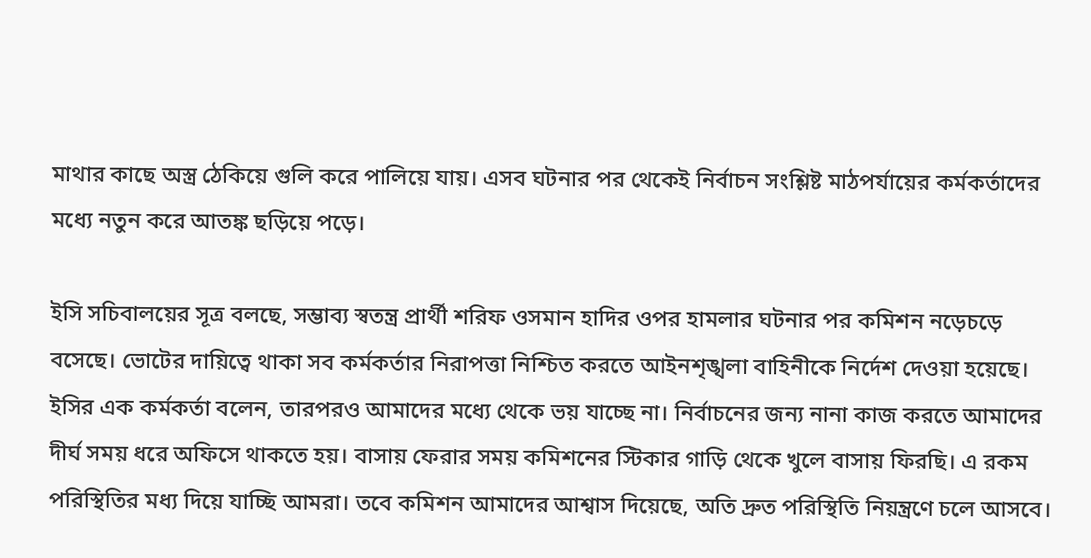মাথার কাছে অস্ত্র ঠেকিয়ে গুলি করে পালিয়ে যায়। এসব ঘটনার পর থেকেই নির্বাচন সংশ্লিষ্ট মাঠপর্যায়ের কর্মকর্তাদের মধ্যে নতুন করে আতঙ্ক ছড়িয়ে পড়ে।

ইসি সচিবালয়ের সূত্র বলছে, সম্ভাব্য স্বতন্ত্র প্রার্থী শরিফ ওসমান হাদির ওপর হামলার ঘটনার পর কমিশন নড়েচড়ে বসেছে। ভোটের দায়িত্বে থাকা সব কর্মকর্তার নিরাপত্তা নিশ্চিত করতে আইনশৃঙ্খলা বাহিনীকে নির্দেশ দেওয়া হয়েছে। ইসির এক কর্মকর্তা বলেন, তারপরও আমাদের মধ্যে থেকে ভয় যাচ্ছে না। নির্বাচনের জন্য নানা কাজ করতে আমাদের দীর্ঘ সময় ধরে অফিসে থাকতে হয়। বাসায় ফেরার সময় কমিশনের স্টিকার গাড়ি থেকে খুলে বাসায় ফিরছি। এ রকম পরিস্থিতির মধ্য দিয়ে যাচ্ছি আমরা। তবে কমিশন আমাদের আশ্বাস দিয়েছে, অতি দ্রুত পরিস্থিতি নিয়ন্ত্রণে চলে আসবে।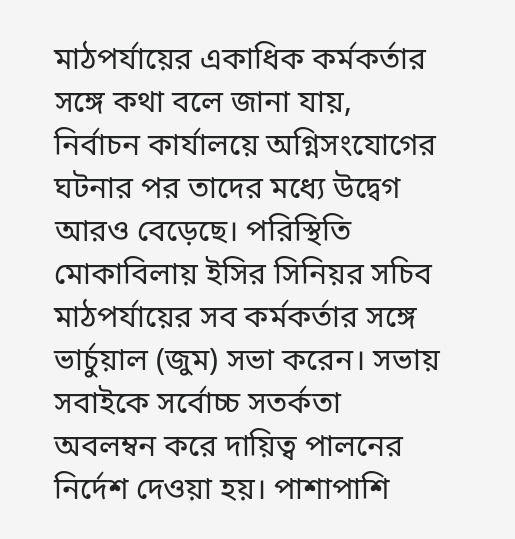মাঠপর্যায়ের একাধিক কর্মকর্তার সঙ্গে কথা বলে জানা যায়, নির্বাচন কার্যালয়ে অগ্নিসংযোগের ঘটনার পর তাদের মধ্যে উদ্বেগ আরও বেড়েছে। পরিস্থিতি মোকাবিলায় ইসির সিনিয়র সচিব মাঠপর্যায়ের সব কর্মকর্তার সঙ্গে ভার্চুয়াল (জুম) সভা করেন। সভায় সবাইকে সর্বোচ্চ সতর্কতা অবলম্বন করে দায়িত্ব পালনের নির্দেশ দেওয়া হয়। পাশাপাশি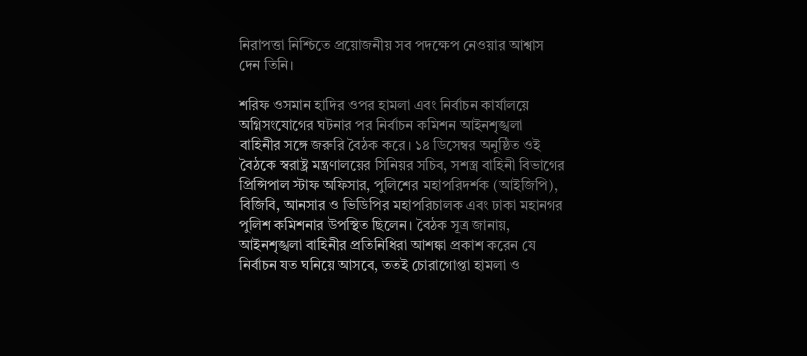নিরাপত্তা নিশ্চিতে প্রয়োজনীয় সব পদক্ষেপ নেওয়ার আশ্বাস দেন তিনি।

শরিফ ওসমান হাদির ওপর হামলা এবং নির্বাচন কার্যালয়ে অগ্নিসংযোগের ঘটনার পর নির্বাচন কমিশন আইনশৃঙ্খলা বাহিনীর সঙ্গে জরুরি বৈঠক করে। ১৪ ডিসেম্বর অনুষ্ঠিত ওই বৈঠকে স্বরাষ্ট্র মন্ত্রণালয়ের সিনিয়র সচিব, সশস্ত্র বাহিনী বিভাগের প্রিন্সিপাল স্টাফ অফিসার, পুলিশের মহাপরিদর্শক (আইজিপি), বিজিবি, আনসার ও ভিডিপির মহাপরিচালক এবং ঢাকা মহানগর পুলিশ কমিশনার উপস্থিত ছিলেন। বৈঠক সূত্র জানায়, আইনশৃঙ্খলা বাহিনীর প্রতিনিধিরা আশঙ্কা প্রকাশ করেন যে নির্বাচন যত ঘনিয়ে আসবে, ততই চোরাগোপ্তা হামলা ও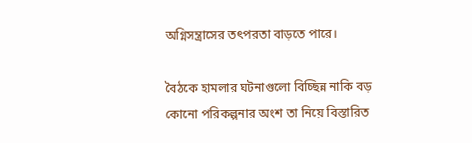অগ্নিসন্ত্রাসের তৎপরতা বাড়তে পারে।

বৈঠকে হামলার ঘটনাগুলো বিচ্ছিন্ন নাকি বড় কোনো পরিকল্পনার অংশ তা নিয়ে বিস্তারিত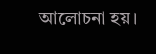আলোচনা হয়।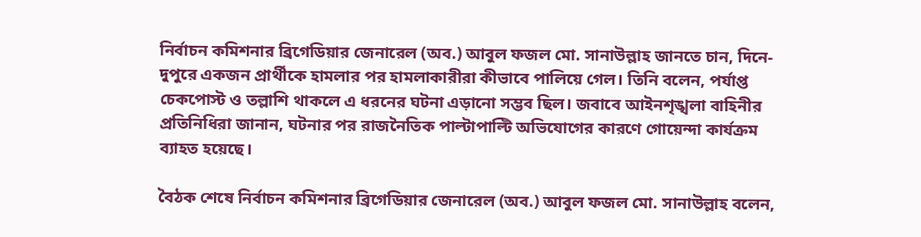নির্বাচন কমিশনার ব্রিগেডিয়ার জেনারেল (অব.) আবুল ফজল মো. সানাউল্লাহ জানতে চান, দিনে-দুপুরে একজন প্রার্থীকে হামলার পর হামলাকারীরা কীভাবে পালিয়ে গেল। তিনি বলেন, পর্যাপ্ত চেকপোস্ট ও তল্লাশি থাকলে এ ধরনের ঘটনা এড়ানো সম্ভব ছিল। জবাবে আইনশৃঙ্খলা বাহিনীর প্রতিনিধিরা জানান, ঘটনার পর রাজনৈতিক পাল্টাপাল্টি অভিযোগের কারণে গোয়েন্দা কার্যক্রম ব্যাহত হয়েছে।

বৈঠক শেষে নির্বাচন কমিশনার ব্রিগেডিয়ার জেনারেল (অব.) আবুল ফজল মো. সানাউল্লাহ বলেন,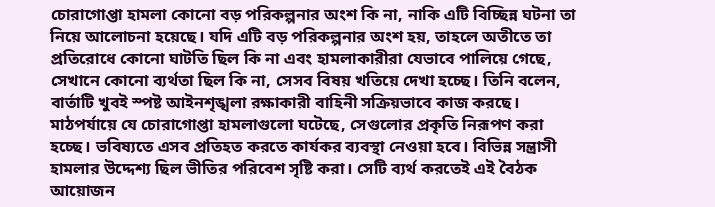চোরাগোপ্তা হামলা কোনো বড় পরিকল্পনার অংশ কি না, নাকি এটি বিচ্ছিন্ন ঘটনা তা নিয়ে আলোচনা হয়েছে। যদি এটি বড় পরিকল্পনার অংশ হয়, তাহলে অতীতে তা প্রতিরোধে কোনো ঘাটতি ছিল কি না এবং হামলাকারীরা যেভাবে পালিয়ে গেছে, সেখানে কোনো ব্যর্থতা ছিল কি না, সেসব বিষয় খতিয়ে দেখা হচ্ছে। তিনি বলেন, বার্তাটি খুবই স্পষ্ট আইনশৃঙ্খলা রক্ষাকারী বাহিনী সক্রিয়ভাবে কাজ করছে। মাঠপর্যায়ে যে চোরাগোপ্তা হামলাগুলো ঘটেছে, সেগুলোর প্রকৃতি নিরূপণ করা হচ্ছে। ভবিষ্যতে এসব প্রতিহত করতে কার্যকর ব্যবস্থা নেওয়া হবে। বিভিন্ন সন্ত্রাসী হামলার উদ্দেশ্য ছিল ভীতির পরিবেশ সৃষ্টি করা। সেটি ব্যর্থ করতেই এই বৈঠক আয়োজন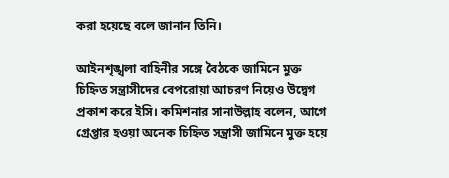করা হয়েছে বলে জানান তিনি।

আইনশৃঙ্খলা বাহিনীর সঙ্গে বৈঠকে জামিনে মুক্ত চিহ্নিত সন্ত্রাসীদের বেপরোয়া আচরণ নিয়েও উদ্বেগ প্রকাশ করে ইসি। কমিশনার সানাউল্লাহ বলেন, আগে গ্রেপ্তার হওয়া অনেক চিহ্নিত সন্ত্রাসী জামিনে মুক্ত হয়ে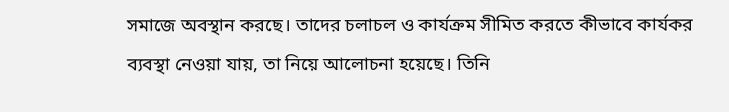সমাজে অবস্থান করছে। তাদের চলাচল ও কার্যক্রম সীমিত করতে কীভাবে কার্যকর ব্যবস্থা নেওয়া যায়, তা নিয়ে আলোচনা হয়েছে। তিনি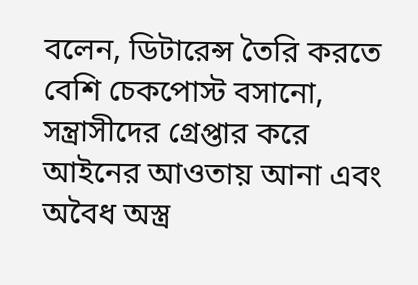বলেন, ডিটারেন্স তৈরি করতে বেশি চেকপোস্ট বসানো, সন্ত্রাসীদের গ্রেপ্তার করে আইনের আওতায় আনা এবং অবৈধ অস্ত্র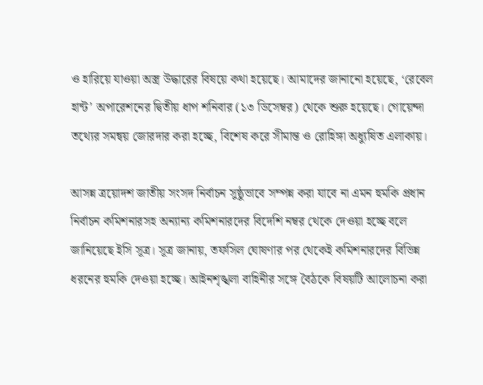ও হারিয়ে যাওয়া অস্ত্র উদ্ধারের বিষয়ে কথা হয়েছে। আমাদের জানানো হয়েছে, ‘রেবেল হান্ট’ অপারেশনের দ্বিতীয় ধাপ শনিবার (১৩ ডিসেম্বর) থেকে শুরু হয়েছে। গোয়েন্দা তথ্যের সমন্বয় জোরদার করা হচ্ছে, বিশেষ করে সীমান্ত ও রোহিঙ্গা অধ্যুষিত এলাকায়।

আসন্ন ত্রয়োদশ জাতীয় সংসদ নির্বাচন সুষ্ঠুভাবে সম্পন্ন করা যাবে না এমন হুমকি প্রধান নির্বাচন কমিশনারসহ অন্যান্য কমিশনারদের বিদেশি নম্বর থেকে দেওয়া হচ্ছে বলে জানিয়েছে ইসি সূত্র। সূত্র জানায়, তফসিল ঘোষণার পর থেকেই কমিশনারদের বিভিন্ন ধরনের হুমকি দেওয়া হচ্ছে। আইনশৃঙ্খলা বাহিনীর সঙ্গে বৈঠকে বিষয়টি আলোচনা করা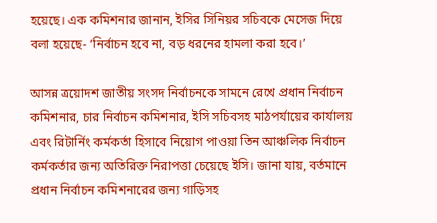হয়েছে। এক কমিশনার জানান, ইসির সিনিয়র সচিবকে মেসেজ দিয়ে বলা হয়েছে- ‘নির্বাচন হবে না, বড় ধরনের হামলা করা হবে।’

আসন্ন ত্রয়োদশ জাতীয় সংসদ নির্বাচনকে সামনে রেখে প্রধান নির্বাচন কমিশনার, চার নির্বাচন কমিশনার, ইসি সচিবসহ মাঠপর্যায়ের কার্যালয় এবং রিটার্নিং কর্মকর্তা হিসাবে নিয়োগ পাওয়া তিন আঞ্চলিক নির্বাচন কর্মকর্তার জন্য অতিরিক্ত নিরাপত্তা চেয়েছে ইসি। জানা যায়, বর্তমানে প্রধান নির্বাচন কমিশনারের জন্য গাড়িসহ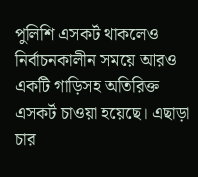পুলিশি এসকর্ট থাকলেও নির্বাচনকালীন সময়ে আরও একটি গাড়িসহ অতিরিক্ত এসকর্ট চাওয়া হয়েছে। এছাড়া চার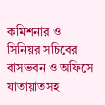কমিশনার ও সিনিয়র সচিবের বাসভবন ও অফিসে যাতায়াতসহ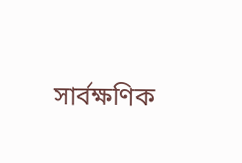সার্বক্ষণিক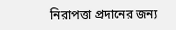নিরাপত্তা প্রদানের জন্য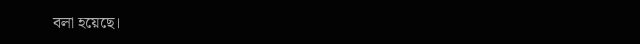বলা হয়েছে।